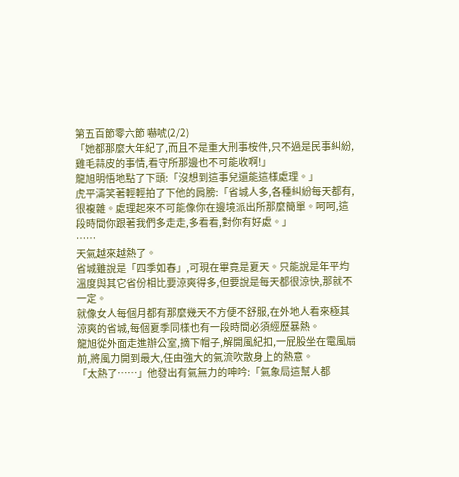第五百節零六節 嚇唬(2/2)
「她都那麼大年紀了,而且不是重大刑事桉件,只不過是民事糾紛,雞毛蒜皮的事情,看守所那邊也不可能收啊!」
龍旭明悟地點了下頭:「沒想到這事兒還能這樣處理。」
虎平濤笑著輕輕拍了下他的肩膀:「省城人多,各種糾紛每天都有,很複雜。處理起來不可能像你在邊境派出所那麼簡單。呵呵,這段時間你跟著我們多走走,多看看,對你有好處。」
……
天氣越來越熱了。
省城雖說是「四季如春」,可現在畢竟是夏天。只能說是年平均溫度與其它省份相比要涼爽得多,但要說是每天都很涼快,那就不一定。
就像女人每個月都有那麼幾天不方便不舒服,在外地人看來極其涼爽的省城,每個夏季同樣也有一段時間必須經歷暴熱。
龍旭從外面走進辦公室,摘下帽子,解開風紀扣,一屁股坐在電風扇前,將風力開到最大,任由強大的氣流吹散身上的熱意。
「太熱了……」他發出有氣無力的呻吟:「氣象局這幫人都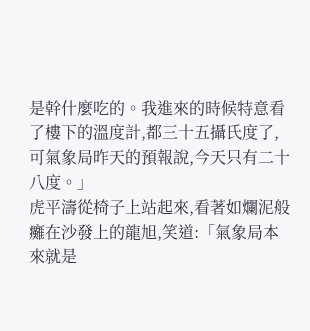是幹什麼吃的。我進來的時候特意看了樓下的溫度計,都三十五攝氏度了,可氣象局昨天的預報說,今天只有二十八度。」
虎平濤從椅子上站起來,看著如爛泥般癱在沙發上的龍旭,笑道:「氣象局本來就是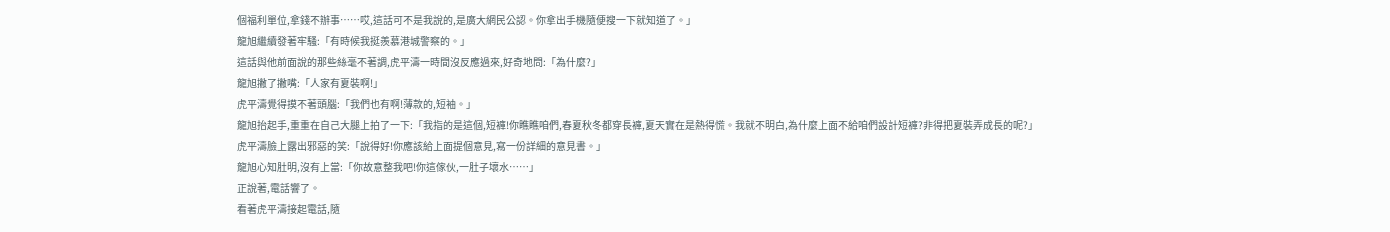個福利單位,拿錢不辦事……哎,這話可不是我說的,是廣大網民公認。你拿出手機隨便搜一下就知道了。」
龍旭繼續發著牢騷:「有時候我挺羨慕港城警察的。」
這話與他前面說的那些絲毫不著調,虎平濤一時間沒反應過來,好奇地問:「為什麼?」
龍旭撇了撇嘴:「人家有夏裝啊!」
虎平濤覺得摸不著頭腦:「我們也有啊!薄款的,短袖。」
龍旭抬起手,重重在自己大腿上拍了一下:「我指的是這個,短褲!你瞧瞧咱們,春夏秋冬都穿長褲,夏天實在是熱得慌。我就不明白,為什麼上面不給咱們設計短褲?非得把夏裝弄成長的呢?」
虎平濤臉上露出邪惡的笑:「說得好!你應該給上面提個意見,寫一份詳細的意見書。」
龍旭心知肚明,沒有上當:「你故意整我吧!你這傢伙,一肚子壞水……」
正說著,電話響了。
看著虎平濤接起電話,隨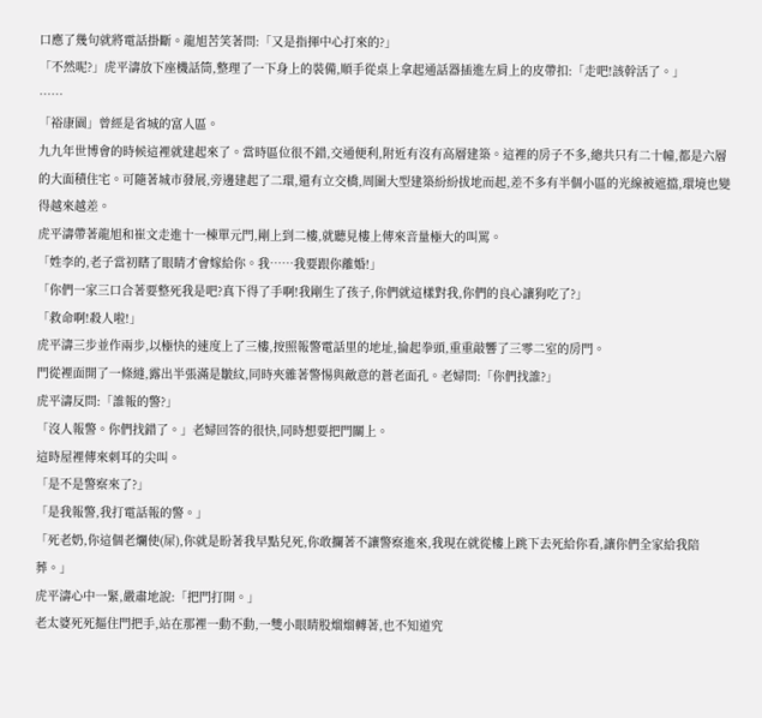口應了幾句就將電話掛斷。龍旭苦笑著問:「又是指揮中心打來的?」
「不然呢?」虎平濤放下座機話筒,整理了一下身上的裝備,順手從桌上拿起通話器插進左肩上的皮帶扣:「走吧!該幹活了。」
……
「裕康園」曾經是省城的富人區。
九九年世博會的時候這裡就建起來了。當時區位很不錯,交通便利,附近有沒有高層建築。這裡的房子不多,總共只有二十幢,都是六層的大面積住宅。可隨著城市發展,旁邊建起了二環,還有立交橋,周圍大型建築紛紛拔地而起,差不多有半個小區的光線被遮擋,環境也變得越來越差。
虎平濤帶著龍旭和崔文走進十一棟單元門,剛上到二樓,就聽見樓上傳來音量極大的叫罵。
「姓李的,老子當初瞎了眼睛才會嫁給你。我……我要跟你離婚!」
「你們一家三口合著要整死我是吧?真下得了手啊!我剛生了孩子,你們就這樣對我,你們的良心讓狗吃了?」
「救命啊!殺人啦!」
虎平濤三步並作兩步,以極快的速度上了三樓,按照報警電話里的地址,掄起拳頭,重重敲響了三零二室的房門。
門從裡面開了一條縫,露出半張滿是皺紋,同時夾雜著警惕與敵意的蒼老面孔。老婦問:「你們找誰?」
虎平濤反問:「誰報的警?」
「沒人報警。你們找錯了。」老婦回答的很快,同時想要把門關上。
這時屋裡傳來刺耳的尖叫。
「是不是警察來了?」
「是我報警,我打電話報的警。」
「死老奶,你這個老爛使(屎),你就是盼著我早點兒死,你敢攔著不讓警察進來,我現在就從樓上跳下去死給你看,讓你們全家給我陪葬。」
虎平濤心中一緊,嚴肅地說:「把門打開。」
老太婆死死摳住門把手,站在那裡一動不動,一雙小眼睛股熘熘轉著,也不知道究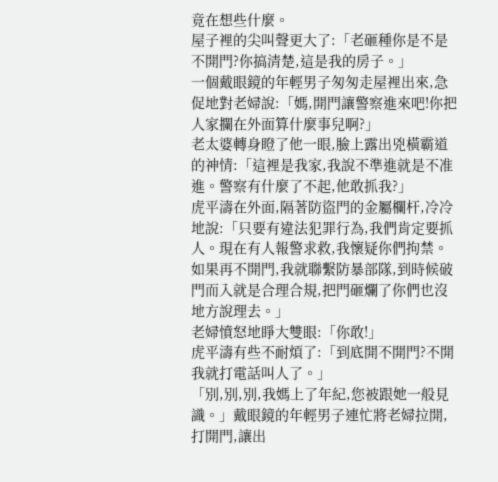竟在想些什麼。
屋子裡的尖叫聲更大了:「老砸種你是不是不開門?你搞清楚,這是我的房子。」
一個戴眼鏡的年輕男子匆匆走屋裡出來,急促地對老婦說:「媽,開門讓警察進來吧!你把人家攔在外面算什麼事兒啊?」
老太婆轉身瞪了他一眼,臉上露出兇橫霸道的神情:「這裡是我家,我說不準進就是不准進。警察有什麼了不起,他敢抓我?」
虎平濤在外面,隔著防盜門的金屬欄杆,冷冷地說:「只要有違法犯罪行為,我們肯定要抓人。現在有人報警求救,我懷疑你們拘禁。如果再不開門,我就聯繫防暴部隊,到時候破門而入就是合理合規,把門砸爛了你們也沒地方說理去。」
老婦憤怒地睜大雙眼:「你敢!」
虎平濤有些不耐煩了:「到底開不開門?不開我就打電話叫人了。」
「別,別,別,我媽上了年紀,您被跟她一般見識。」戴眼鏡的年輕男子連忙將老婦拉開,打開門,讓出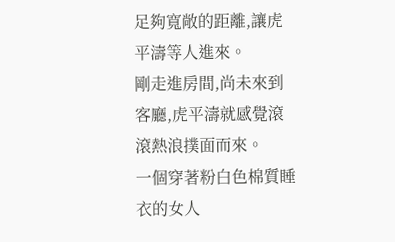足夠寬敞的距離,讓虎平濤等人進來。
剛走進房間,尚未來到客廳,虎平濤就感覺滾滾熱浪撲面而來。
一個穿著粉白色棉質睡衣的女人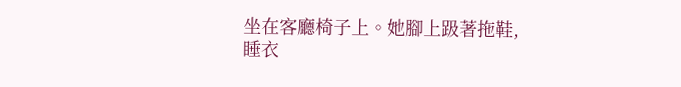坐在客廳椅子上。她腳上趿著拖鞋,睡衣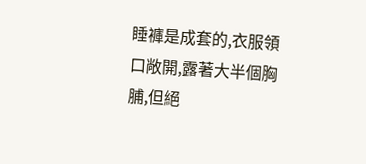睡褲是成套的,衣服領口敞開,露著大半個胸脯,但絕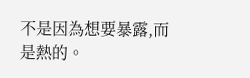不是因為想要暴露,而是熱的。